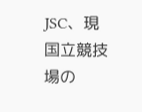JSC、現国立競技場の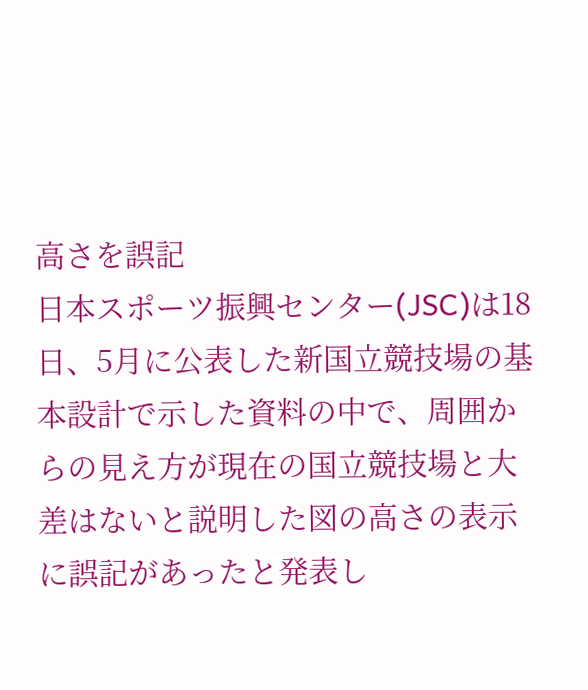高さを誤記
日本スポーツ振興センター(JSC)は18日、5月に公表した新国立競技場の基本設計で示した資料の中で、周囲からの見え方が現在の国立競技場と大差はないと説明した図の高さの表示に誤記があったと発表し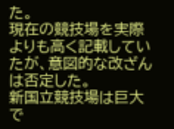た。
現在の競技場を実際よりも高く記載していたが、意図的な改ざんは否定した。
新国立競技場は巨大で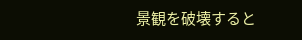景観を破壊すると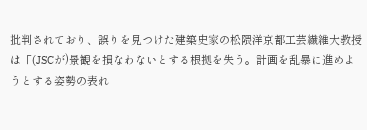批判されており、誤りを見つけた建築史家の松隈洋京都工芸繊維大教授は「(JSCが)景観を損なわないとする根拠を失う。計画を乱暴に進めようとする姿勢の表れ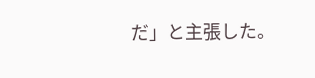だ」と主張した。